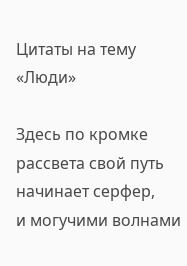Цитаты на тему «Люди»

Здесь по кромке рассвета свой путь начинает серфер,
и могучими волнами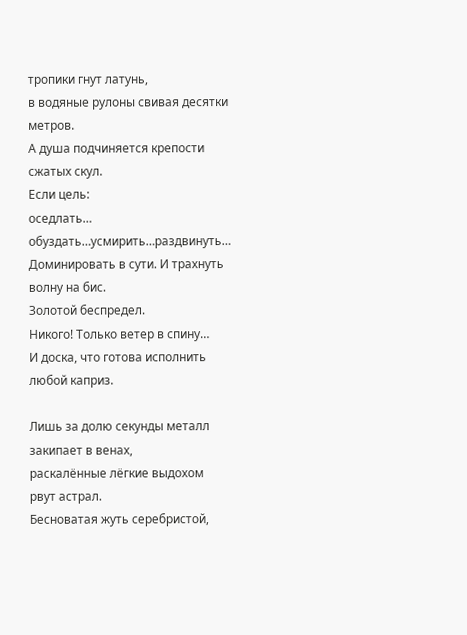тропики гнут латунь,
в водяные рулоны свивая десятки метров.
А душа подчиняется крепости сжатых скул.
Если цель:
оседлать… обуздать…усмирить…раздвинуть…
Доминировать в сути. И трахнуть волну на бис.
Золотой беспредел.
Никого! Только ветер в спину…
И доска, что готова исполнить любой каприз.

Лишь за долю секунды металл закипает в венах,
раскалённые лёгкие выдохом рвут астрал.
Бесноватая жуть серебристой,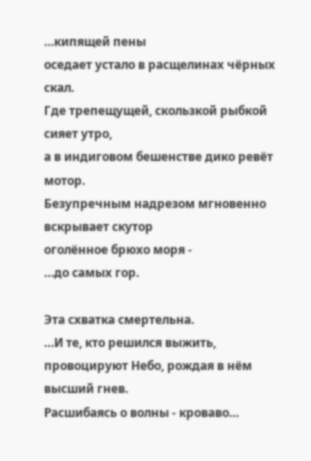…кипящей пены
оседает устало в расщелинах чёрных скал.
Где трепещущей, скользкой рыбкой сияет утро,
а в индиговом бешенстве дико ревёт мотор.
Безупречным надрезом мгновенно вскрывает скутор
оголённое брюхо моря -
…до самых гор.

Эта схватка смертельна.
…И те, кто решился выжить,
провоцируют Небо, рождая в нём высший гнев.
Расшибаясь о волны - кроваво…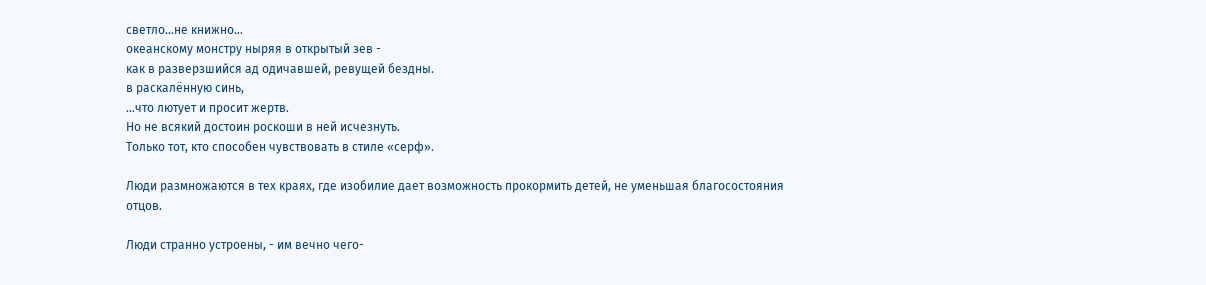светло…не книжно…
океанскому монстру ныряя в открытый зев -
как в разверзшийся ад одичавшей, ревущей бездны.
в раскалённую синь,
…что лютует и просит жертв.
Но не всякий достоин роскоши в ней исчезнуть.
Только тот, кто способен чувствовать в стиле «серф».

Люди размножаются в тех краях, где изобилие дает возможность прокормить детей, не уменьшая благосостояния отцов.

Люди странно устроены, - им вечно чего-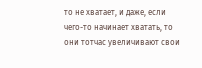то не хватает, и даже, если чего-то начинает хватать, то они тотчас увеличивают свои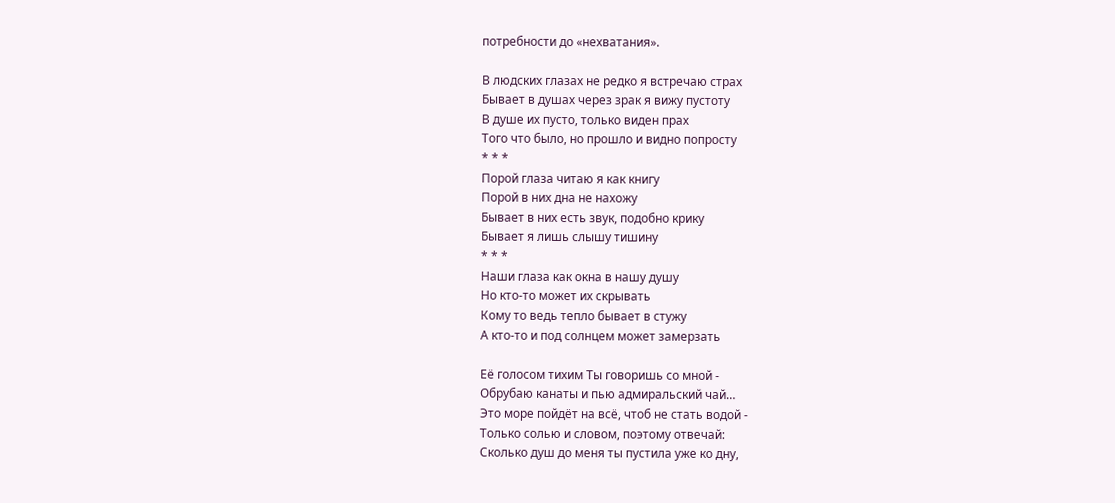потребности до «нехватания».

В людских глазах не редко я встречаю страх
Бывает в душах через зрак я вижу пустоту
В душе их пусто, только виден прах
Того что было, но прошло и видно попросту
* * *
Порой глаза читаю я как книгу
Порой в них дна не нахожу
Бывает в них есть звук, подобно крику
Бывает я лишь слышу тишину
* * *
Наши глаза как окна в нашу душу
Но кто-то может их скрывать
Кому то ведь тепло бывает в стужу
А кто-то и под солнцем может замерзать

Её голосом тихим Ты говоришь со мной -
Обрубаю канаты и пью адмиральский чай…
Это море пойдёт на всё, чтоб не стать водой -
Только солью и словом, поэтому отвечай:
Сколько душ до меня ты пустила уже ко дну,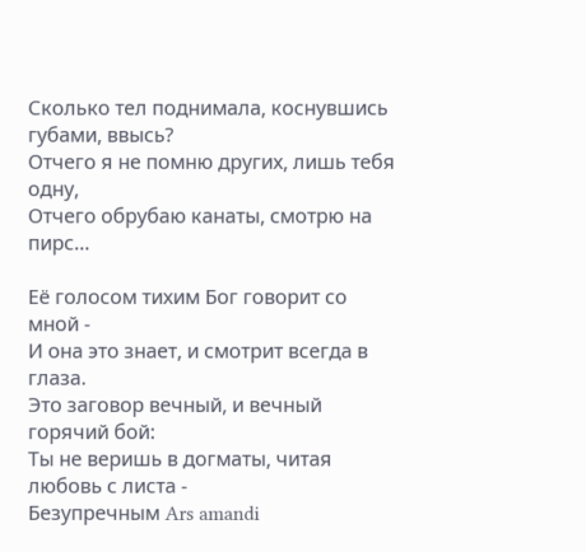Сколько тел поднимала, коснувшись губами, ввысь?
Отчего я не помню других, лишь тебя одну,
Отчего обрубаю канаты, смотрю на пирс…

Её голосом тихим Бог говорит со мной -
И она это знает, и смотрит всегда в глаза.
Это заговор вечный, и вечный горячий бой:
Ты не веришь в догматы, читая любовь с листа -
Безупречным Ars amandi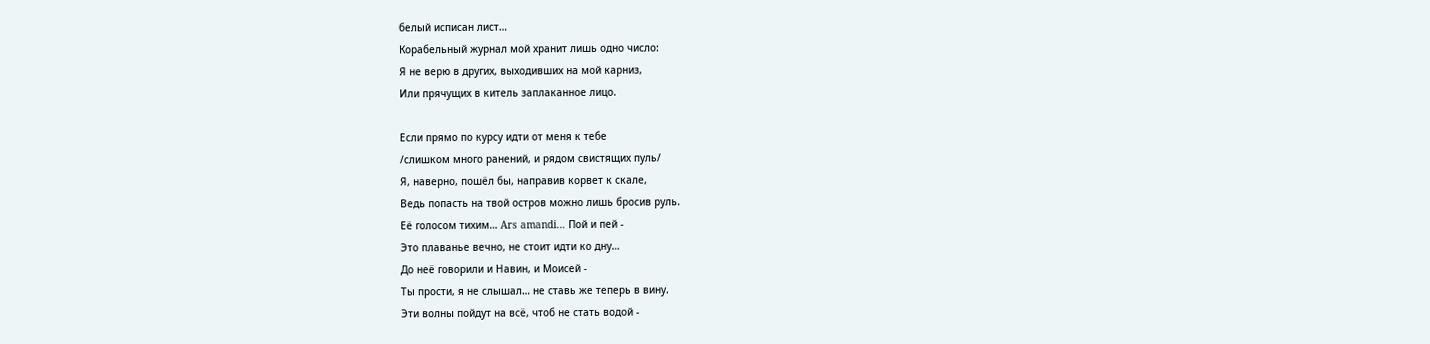белый исписан лист…
Корабельный журнал мой хранит лишь одно число:
Я не верю в других, выходивших на мой карниз,
Или прячущих в китель заплаканное лицо.

Если прямо по курсу идти от меня к тебе
/слишком много ранений, и рядом свистящих пуль/
Я, наверно, пошёл бы, направив корвет к скале,
Ведь попасть на твой остров можно лишь бросив руль.
Её голосом тихим… Ars amandi… Пой и пей -
Это плаванье вечно, не стоит идти ко дну…
До неё говорили и Навин, и Моисей -
Ты прости, я не слышал… не ставь же теперь в вину.
Эти волны пойдут на всё, чтоб не стать водой -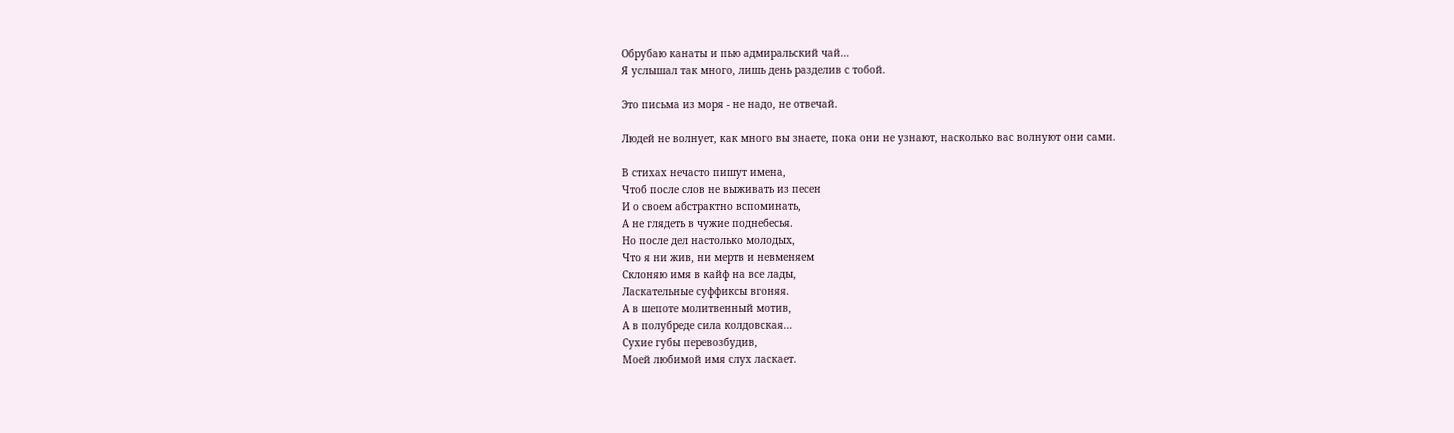Обрубаю канаты и пью адмиральский чай…
Я услышал так много, лишь день разделив с тобой.

Это письма из моря - не надо, не отвечай.

Людей не волнует, как много вы знаете, пока они не узнают, насколько вас волнуют они сами.

В стихах нечасто пишут имена,
Чтоб после слов не выживать из песен
И о своем абстрактно вспоминать,
А не глядеть в чужие поднебесья.
Но после дел настолько молодых,
Что я ни жив, ни мертв и невменяем
Склоняю имя в кайф на все лады,
Ласкательные суффиксы вгоняя.
А в шепоте молитвенный мотив,
А в полубреде сила колдовская…
Сухие губы перевозбудив,
Моей любимой имя слух ласкает.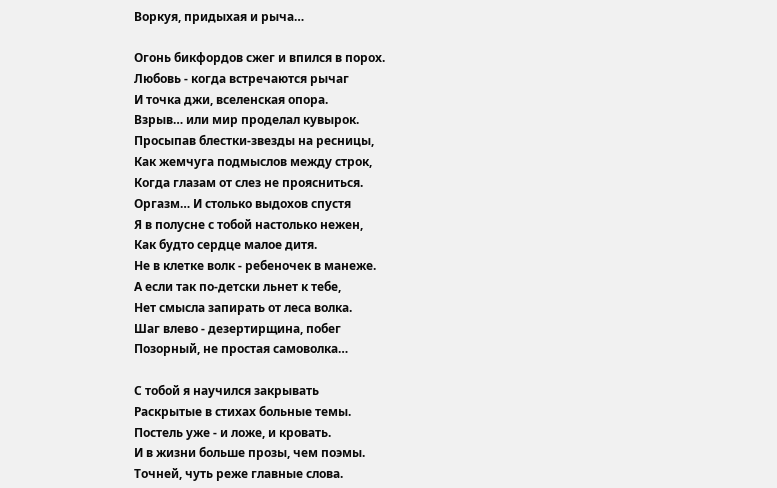Воркуя, придыхая и рыча…

Огонь бикфордов сжег и впился в порох.
Любовь - когда встречаются рычаг
И точка джи, вселенская опора.
Взрыв… или мир проделал кувырок.
Просыпав блестки-звезды на ресницы,
Как жемчуга подмыслов между строк,
Когда глазам от слез не проясниться.
Оргазм… И столько выдохов спустя
Я в полусне с тобой настолько нежен,
Как будто сердце малое дитя.
Не в клетке волк - ребеночек в манеже.
А если так по-детски льнет к тебе,
Нет смысла запирать от леса волка.
Шаг влево - дезертирщина, побег
Позорный, не простая самоволка…

С тобой я научился закрывать
Раскрытые в стихах больные темы.
Постель уже - и ложе, и кровать.
И в жизни больше прозы, чем поэмы.
Точней, чуть реже главные слова.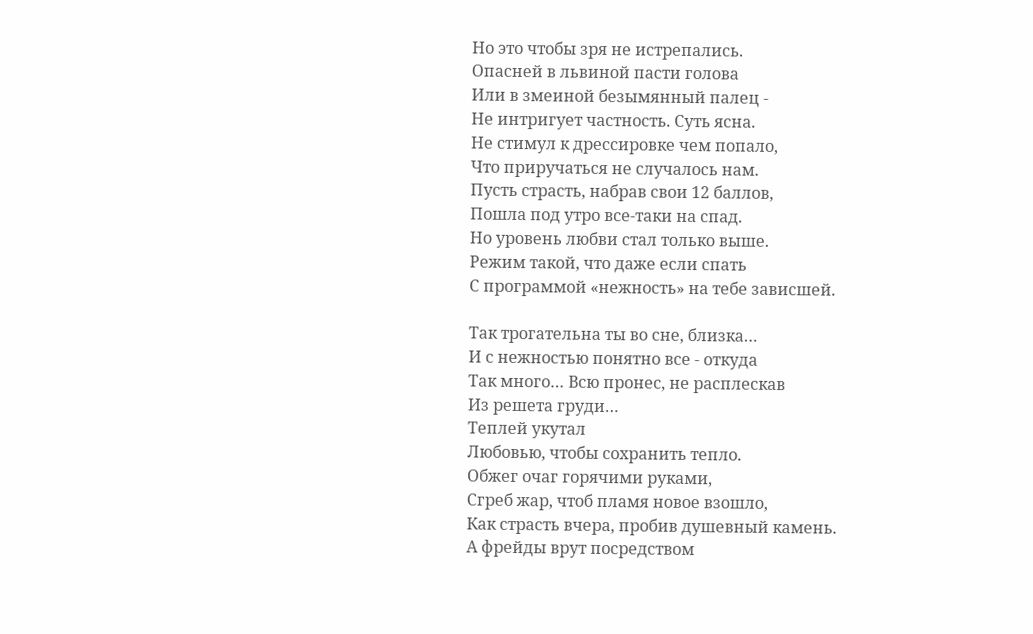Но это чтобы зря не истрепались.
Опасней в львиной пасти голова
Или в змеиной безымянный палец -
Не интригует частность. Суть ясна.
Не стимул к дрессировке чем попало,
Что приручаться не случалось нам.
Пусть страсть, набрав свои 12 баллов,
Пошла под утро все-таки на спад.
Но уровень любви стал только выше.
Режим такой, что даже если спать
С программой «нежность» на тебе зависшей.

Так трогательна ты во сне, близка…
И с нежностью понятно все - откуда
Так много… Всю пронес, не расплескав
Из решета груди…
Теплей укутал
Любовью, чтобы сохранить тепло.
Обжег очаг горячими руками,
Сгреб жар, чтоб пламя новое взошло,
Как страсть вчера, пробив душевный камень.
А фрейды врут посредством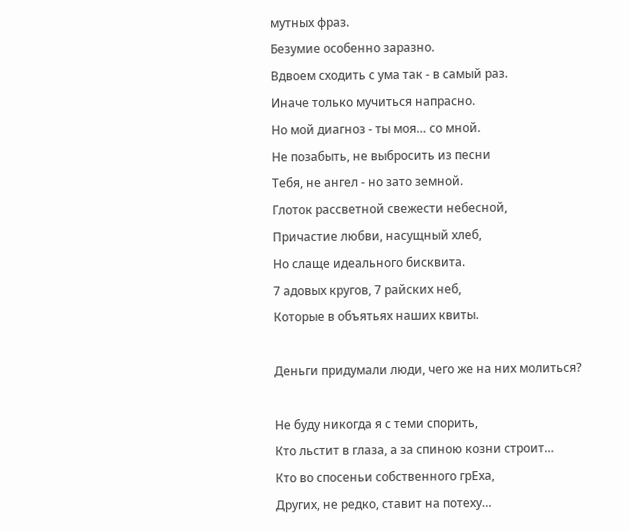мутных фраз.
Безумие особенно заразно.
Вдвоем сходить с ума так - в самый раз.
Иначе только мучиться напрасно.
Но мой диагноз - ты моя… со мной.
Не позабыть, не выбросить из песни
Тебя, не ангел - но зато земной.
Глоток рассветной свежести небесной,
Причастие любви, насущный хлеб,
Но слаще идеального бисквита.
7 адовых кругов, 7 райских неб,
Которые в объятьях наших квиты.

Деньги придумали люди, чего же на них молиться?

Не буду никогда я с теми спорить,
Кто льстит в глаза, а за спиною козни строит…
Кто во спосеньи собственного грЕха,
Других, не редко, ставит на потеху…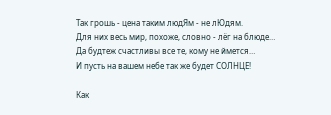Так грошь - цена таким людЯм - не лЮдям.
Для них весь мир, похоже, словно - лёг на блюде…
Да будтеж счастливы все те, кому не ймется…
И пусть на вашем небе так же будет СОЛНЦЕ!

Как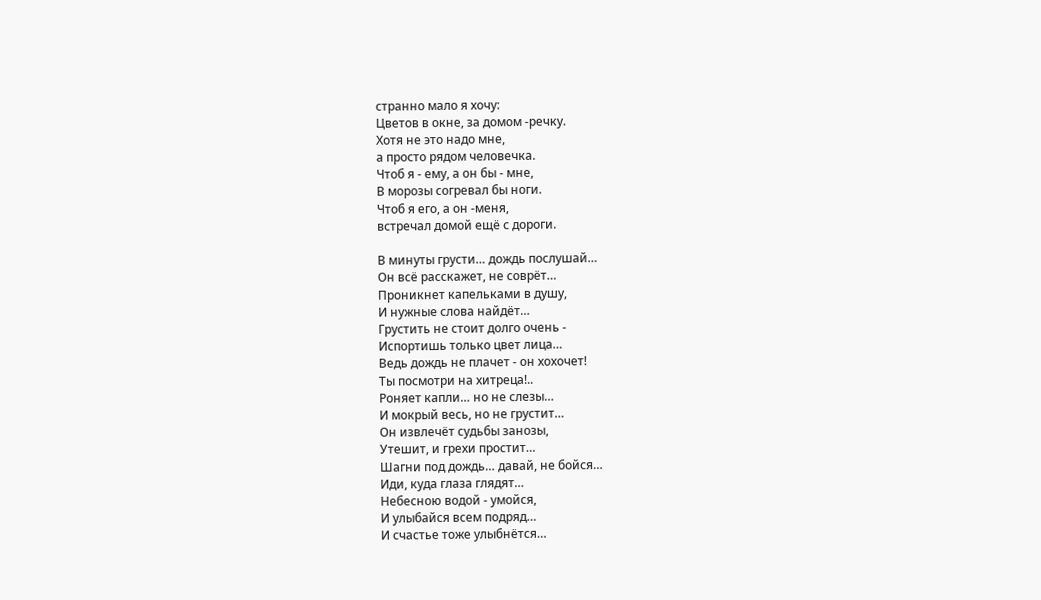странно мало я хочу:
Цветов в окне, за домом -речку.
Хотя не это надо мне,
а просто рядом человечка.
Чтоб я - ему, а он бы - мне,
В морозы согревал бы ноги.
Чтоб я его, а он -меня,
встречал домой ещё с дороги.

В минуты грусти… дождь послушай…
Он всё расскажет, не соврёт…
Проникнет капельками в душу,
И нужные слова найдёт…
Грустить не стоит долго очень -
Испортишь только цвет лица…
Ведь дождь не плачет - он хохочет!
Ты посмотри на хитреца!..
Роняет капли… но не слезы…
И мокрый весь, но не грустит…
Он извлечёт судьбы занозы,
Утешит, и грехи простит…
Шагни под дождь… давай, не бойся…
Иди, куда глаза глядят…
Небесною водой - умойся,
И улыбайся всем подряд…
И счастье тоже улыбнётся…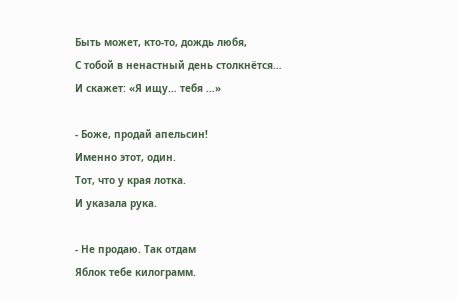Быть может, кто-то, дождь любя,
С тобой в ненастный день столкнётся…
И скажет: «Я ищу… тебя …»

- Боже, продай апельсин!
Именно этот, один.
Тот, что у края лотка.
И указала рука.

- Не продаю. Так отдам
Яблок тебе килограмм.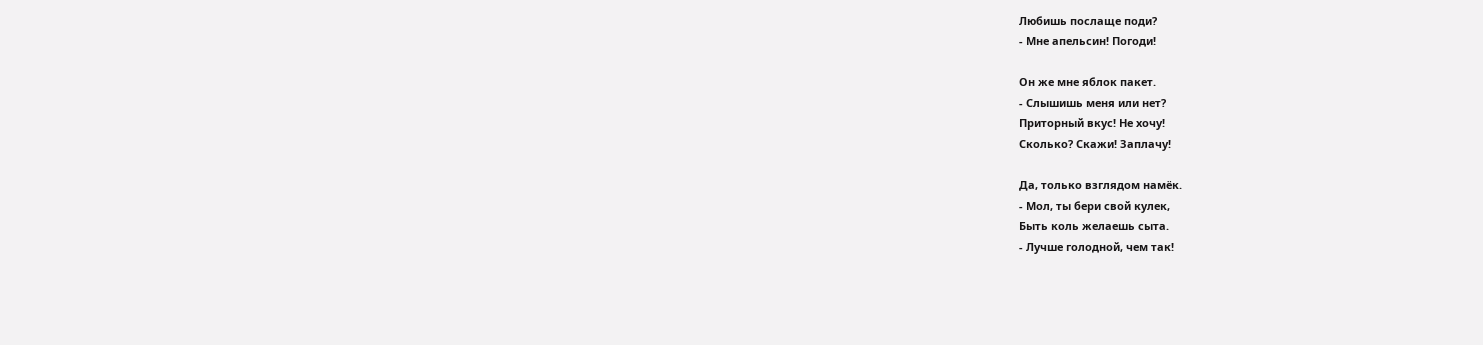Любишь послаще поди?
- Мне апельсин! Погоди!

Он же мне яблок пакет.
- Слышишь меня или нет?
Приторный вкус! Не хочу!
Сколько? Скажи! Заплачу!

Да, только взглядом намёк.
- Мол, ты бери свой кулек,
Быть коль желаешь сыта.
- Лучше голодной, чем так!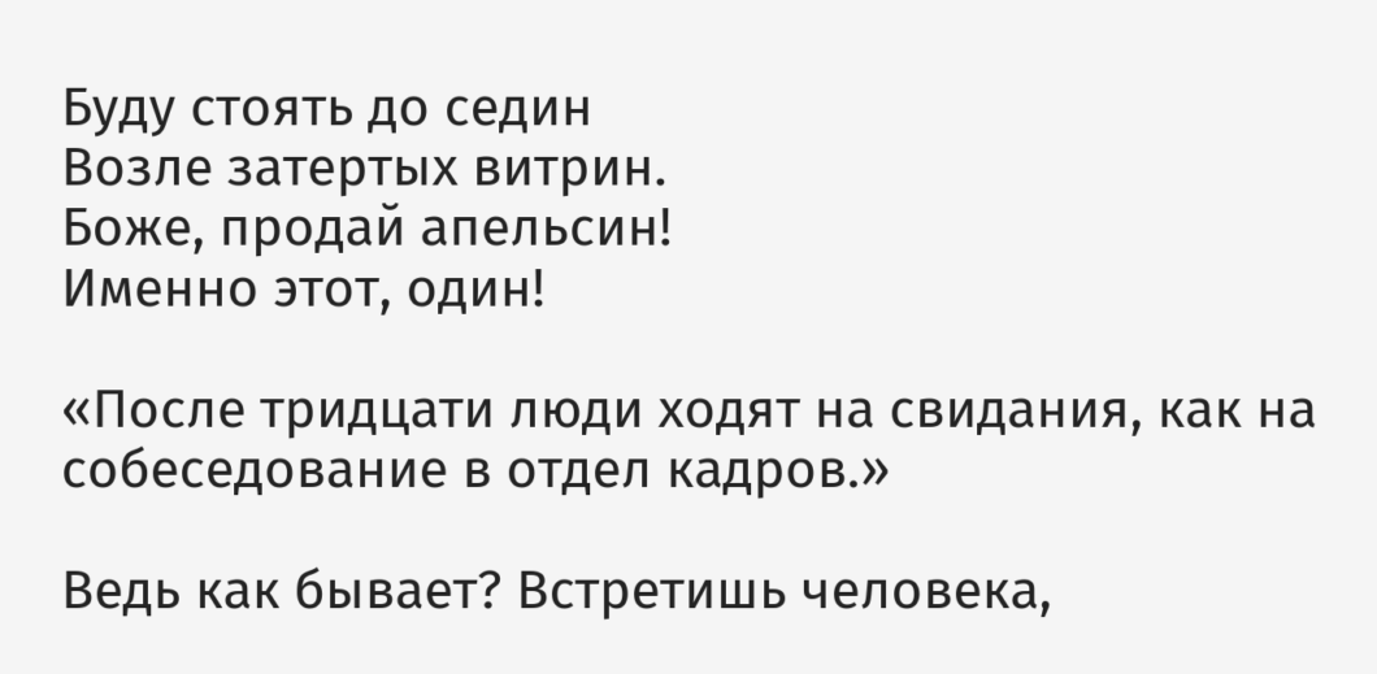Буду стоять до седин
Возле затертых витрин.
Боже, продай апельсин!
Именно этот, один!

«После тридцати люди ходят на свидания, как на собеседование в отдел кадров.»

Ведь как бывает? Встретишь человека,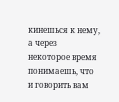кинешься к нему, а через некоторое время понимаешь, что и говорить вам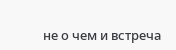не о чем и встреча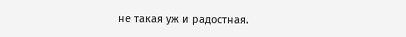не такая уж и радостная.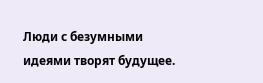Люди с безумными идеями творят будущее.